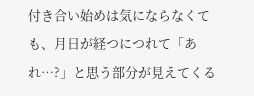付き合い始めは気にならなくても、月日が経つにつれて「あれ…?」と思う部分が見えてくる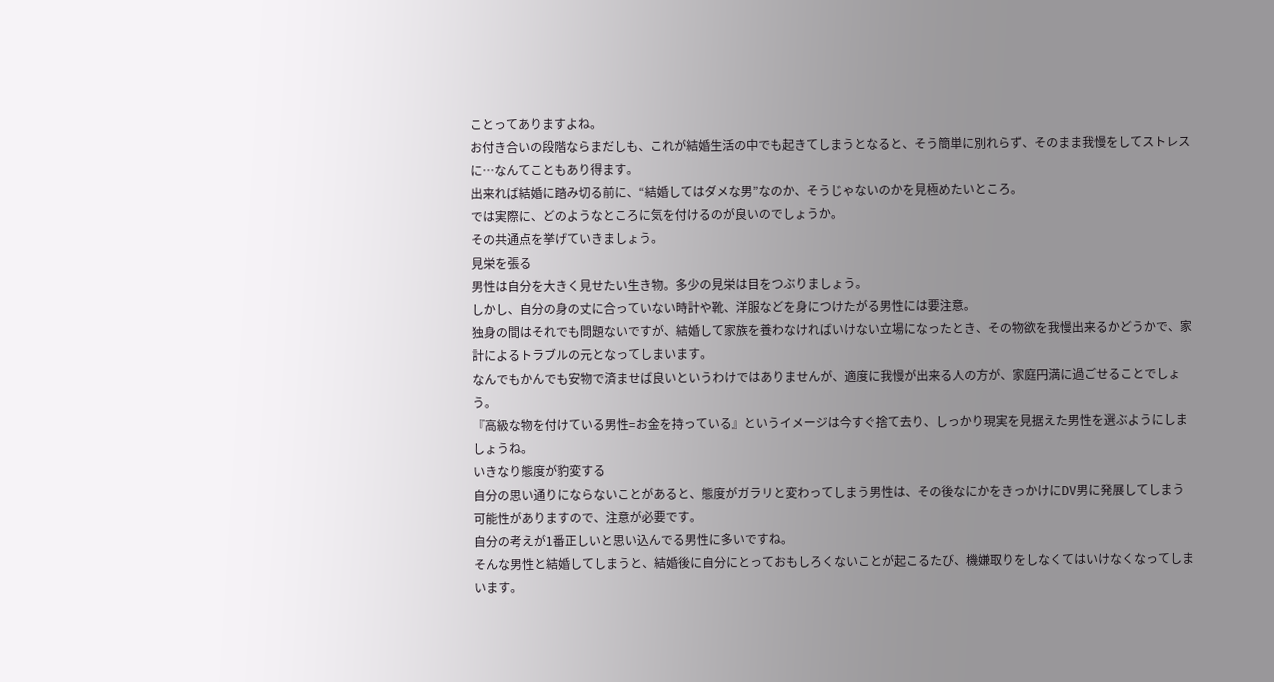ことってありますよね。
お付き合いの段階ならまだしも、これが結婚生活の中でも起きてしまうとなると、そう簡単に別れらず、そのまま我慢をしてストレスに…なんてこともあり得ます。
出来れば結婚に踏み切る前に、“結婚してはダメな男”なのか、そうじゃないのかを見極めたいところ。
では実際に、どのようなところに気を付けるのが良いのでしょうか。
その共通点を挙げていきましょう。
見栄を張る
男性は自分を大きく見せたい生き物。多少の見栄は目をつぶりましょう。
しかし、自分の身の丈に合っていない時計や靴、洋服などを身につけたがる男性には要注意。
独身の間はそれでも問題ないですが、結婚して家族を養わなければいけない立場になったとき、その物欲を我慢出来るかどうかで、家計によるトラブルの元となってしまいます。
なんでもかんでも安物で済ませば良いというわけではありませんが、適度に我慢が出来る人の方が、家庭円満に過ごせることでしょう。
『高級な物を付けている男性=お金を持っている』というイメージは今すぐ捨て去り、しっかり現実を見据えた男性を選ぶようにしましょうね。
いきなり態度が豹変する
自分の思い通りにならないことがあると、態度がガラリと変わってしまう男性は、その後なにかをきっかけにDV男に発展してしまう可能性がありますので、注意が必要です。
自分の考えが1番正しいと思い込んでる男性に多いですね。
そんな男性と結婚してしまうと、結婚後に自分にとっておもしろくないことが起こるたび、機嫌取りをしなくてはいけなくなってしまいます。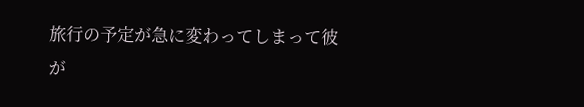旅行の予定が急に変わってしまって彼が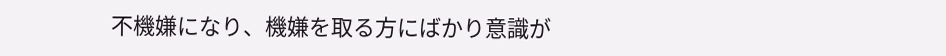不機嫌になり、機嫌を取る方にばかり意識が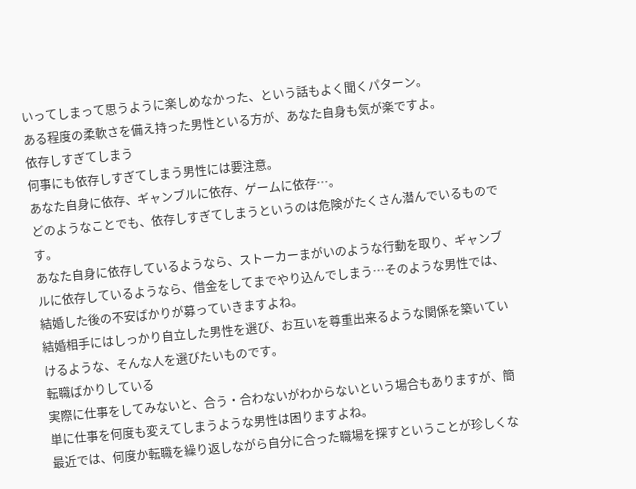いってしまって思うように楽しめなかった、という話もよく聞くパターン。
ある程度の柔軟さを備え持った男性といる方が、あなた自身も気が楽ですよ。
依存しすぎてしまう
何事にも依存しすぎてしまう男性には要注意。
あなた自身に依存、ギャンブルに依存、ゲームに依存…。
どのようなことでも、依存しすぎてしまうというのは危険がたくさん潜んでいるものです。
あなた自身に依存しているようなら、ストーカーまがいのような行動を取り、ギャンブルに依存しているようなら、借金をしてまでやり込んでしまう…そのような男性では、結婚した後の不安ばかりが募っていきますよね。
結婚相手にはしっかり自立した男性を選び、お互いを尊重出来るような関係を築いていけるような、そんな人を選びたいものです。
転職ばかりしている
実際に仕事をしてみないと、合う・合わないがわからないという場合もありますが、簡単に仕事を何度も変えてしまうような男性は困りますよね。
最近では、何度か転職を繰り返しながら自分に合った職場を探すということが珍しくな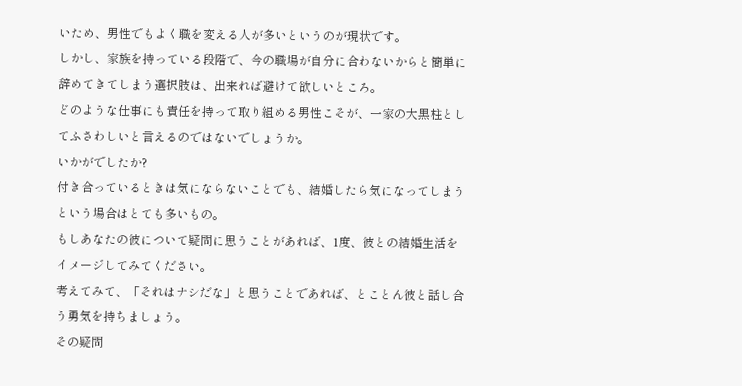いため、男性でもよく職を変える人が多いというのが現状です。
しかし、家族を持っている段階で、今の職場が自分に合わないからと簡単に辞めてきてしまう選択肢は、出来れば避けて欲しいところ。
どのような仕事にも責任を持って取り組める男性こそが、一家の大黒柱としてふさわしいと言えるのではないでしょうか。
いかがでしたか?
付き合っているときは気にならないことでも、結婚したら気になってしまうという場合はとても多いもの。
もしあなたの彼について疑問に思うことがあれば、1度、彼との結婚生活をイメージしてみてください。
考えてみて、「それはナシだな」と思うことであれば、とことん彼と話し合う勇気を持ちましょう。
その疑問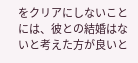をクリアにしないことには、彼との結婚はないと考えた方が良いと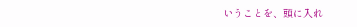いうことを、頭に入れ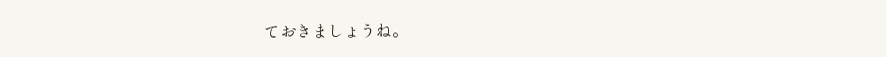ておきましょうね。